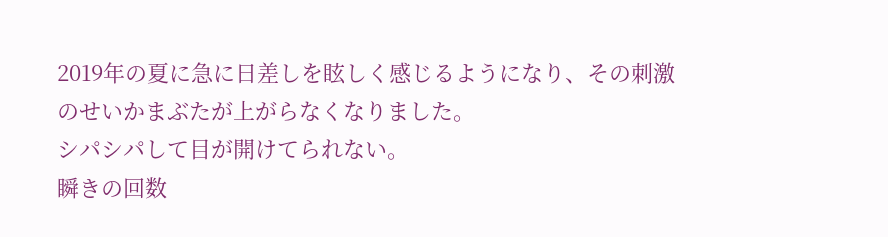2019年の夏に急に日差しを眩しく感じるようになり、その刺激のせいかまぶたが上がらなくなりました。
シパシパして目が開けてられない。
瞬きの回数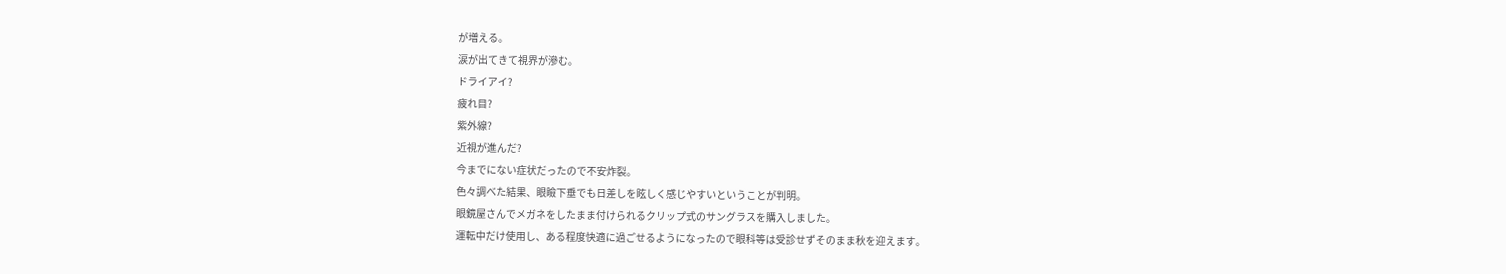が増える。
涙が出てきて視界が滲む。
ドライアイ?
疲れ目?
紫外線?
近視が進んだ?
今までにない症状だったので不安炸裂。
色々調べた結果、眼瞼下垂でも日差しを眩しく感じやすいということが判明。
眼鏡屋さんでメガネをしたまま付けられるクリップ式のサングラスを購入しました。
運転中だけ使用し、ある程度快適に過ごせるようになったので眼科等は受診せずそのまま秋を迎えます。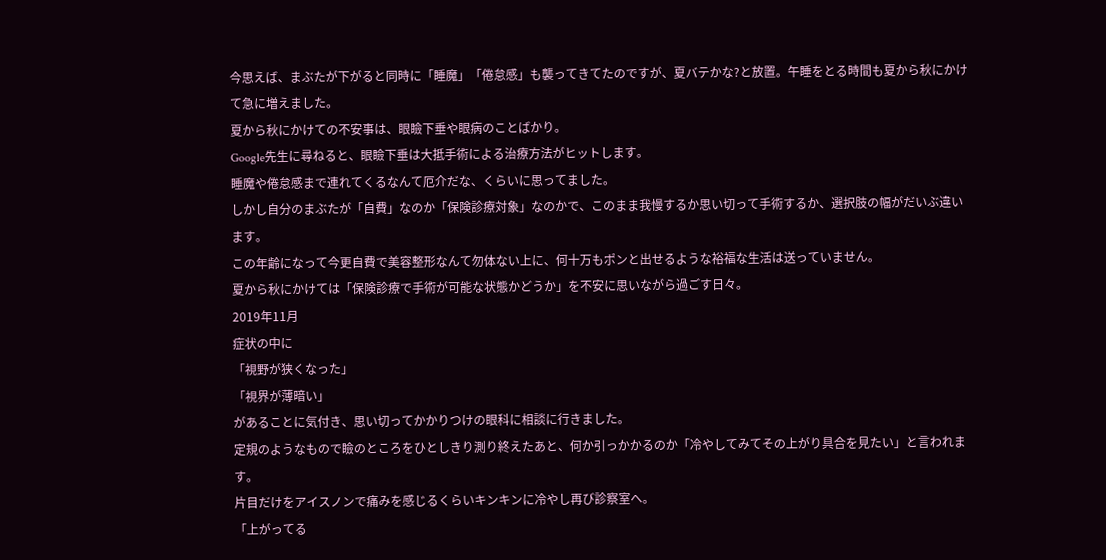今思えば、まぶたが下がると同時に「睡魔」「倦怠感」も襲ってきてたのですが、夏バテかな?と放置。午睡をとる時間も夏から秋にかけて急に増えました。
夏から秋にかけての不安事は、眼瞼下垂や眼病のことばかり。
Google先生に尋ねると、眼瞼下垂は大抵手術による治療方法がヒットします。
睡魔や倦怠感まで連れてくるなんて厄介だな、くらいに思ってました。
しかし自分のまぶたが「自費」なのか「保険診療対象」なのかで、このまま我慢するか思い切って手術するか、選択肢の幅がだいぶ違います。
この年齢になって今更自費で美容整形なんて勿体ない上に、何十万もポンと出せるような裕福な生活は送っていません。
夏から秋にかけては「保険診療で手術が可能な状態かどうか」を不安に思いながら過ごす日々。
2019年11月
症状の中に
「視野が狭くなった」
「視界が薄暗い」
があることに気付き、思い切ってかかりつけの眼科に相談に行きました。
定規のようなもので瞼のところをひとしきり測り終えたあと、何か引っかかるのか「冷やしてみてその上がり具合を見たい」と言われます。
片目だけをアイスノンで痛みを感じるくらいキンキンに冷やし再び診察室へ。
「上がってる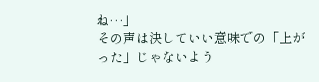ね…」
その声は決していい意味での「上がった」じゃないよう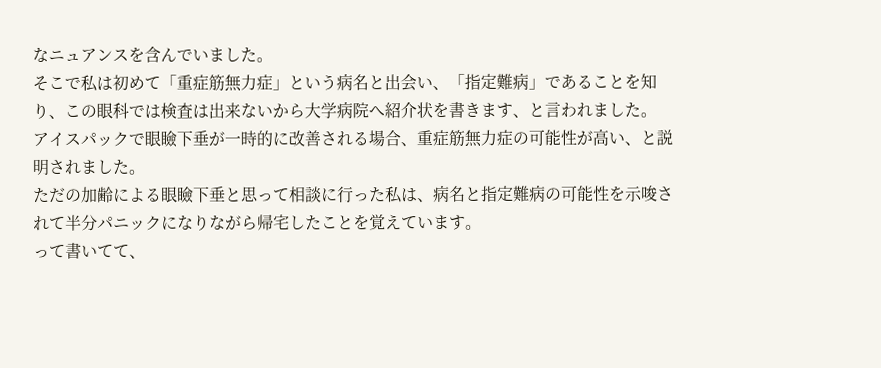なニュアンスを含んでいました。
そこで私は初めて「重症筋無力症」という病名と出会い、「指定難病」であることを知り、この眼科では検査は出来ないから大学病院へ紹介状を書きます、と言われました。
アイスパックで眼瞼下垂が一時的に改善される場合、重症筋無力症の可能性が高い、と説明されました。
ただの加齢による眼瞼下垂と思って相談に行った私は、病名と指定難病の可能性を示唆されて半分パニックになりながら帰宅したことを覚えています。
って書いてて、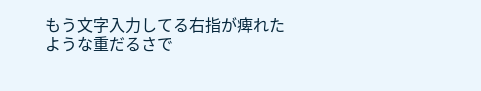もう文字入力してる右指が痺れたような重だるさで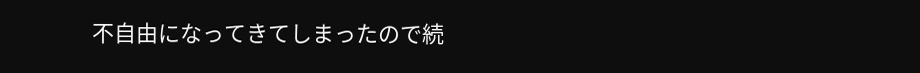不自由になってきてしまったので続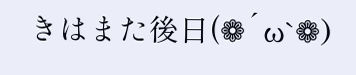きはまた後日(❁´ω`❁)